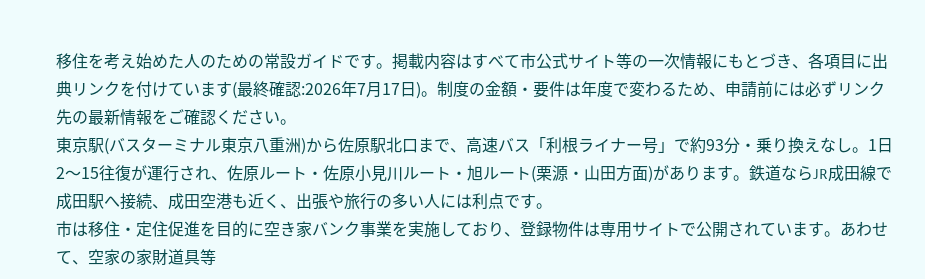移住を考え始めた人のための常設ガイドです。掲載内容はすべて市公式サイト等の一次情報にもとづき、各項目に出典リンクを付けています(最終確認:2026年7月17日)。制度の金額・要件は年度で変わるため、申請前には必ずリンク先の最新情報をご確認ください。
東京駅(バスターミナル東京八重洲)から佐原駅北口まで、高速バス「利根ライナー号」で約93分・乗り換えなし。1日2〜15往復が運行され、佐原ルート・佐原小見川ルート・旭ルート(栗源・山田方面)があります。鉄道ならJR成田線で成田駅へ接続、成田空港も近く、出張や旅行の多い人には利点です。
市は移住・定住促進を目的に空き家バンク事業を実施しており、登録物件は専用サイトで公開されています。あわせて、空家の家財道具等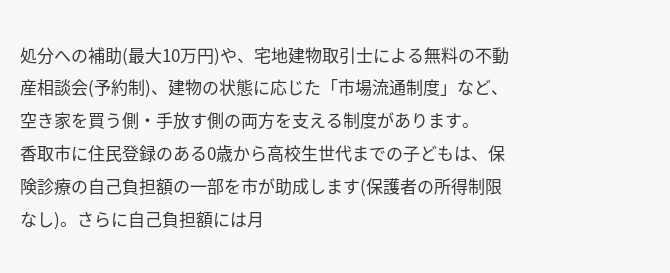処分への補助(最大10万円)や、宅地建物取引士による無料の不動産相談会(予約制)、建物の状態に応じた「市場流通制度」など、空き家を買う側・手放す側の両方を支える制度があります。
香取市に住民登録のある0歳から高校生世代までの子どもは、保険診療の自己負担額の一部を市が助成します(保護者の所得制限なし)。さらに自己負担額には月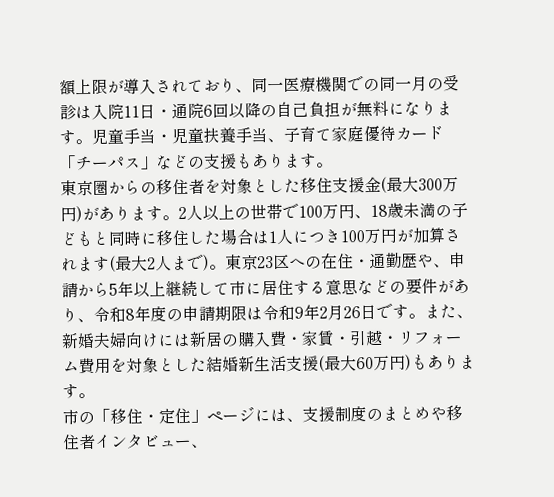額上限が導入されており、同一医療機関での同一月の受診は入院11日・通院6回以降の自己負担が無料になります。児童手当・児童扶養手当、子育て家庭優待カード「チーパス」などの支援もあります。
東京圏からの移住者を対象とした移住支援金(最大300万円)があります。2人以上の世帯で100万円、18歳未満の子どもと同時に移住した場合は1人につき100万円が加算されます(最大2人まで)。東京23区への在住・通勤歴や、申請から5年以上継続して市に居住する意思などの要件があり、令和8年度の申請期限は令和9年2月26日です。また、新婚夫婦向けには新居の購入費・家賃・引越・リフォーム費用を対象とした結婚新生活支援(最大60万円)もあります。
市の「移住・定住」ページには、支援制度のまとめや移住者インタビュー、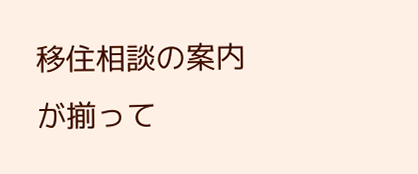移住相談の案内が揃って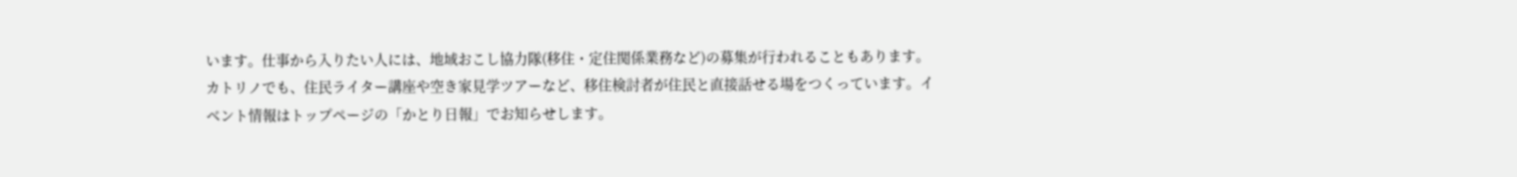います。仕事から入りたい人には、地域おこし協力隊(移住・定住関係業務など)の募集が行われることもあります。カトリノでも、住民ライター講座や空き家見学ツアーなど、移住検討者が住民と直接話せる場をつくっています。イベント情報はトップページの「かとり日報」でお知らせします。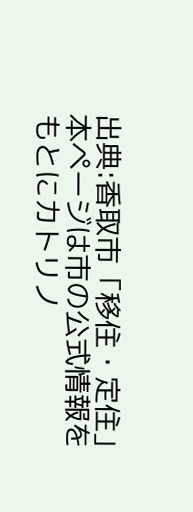出典:香取市「移住・定住」
本ページは市の公式情報をもとにカトリノ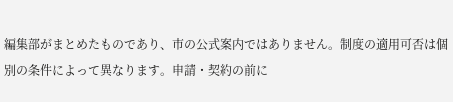編集部がまとめたものであり、市の公式案内ではありません。制度の適用可否は個別の条件によって異なります。申請・契約の前に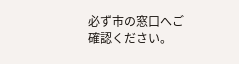必ず市の窓口へご確認ください。